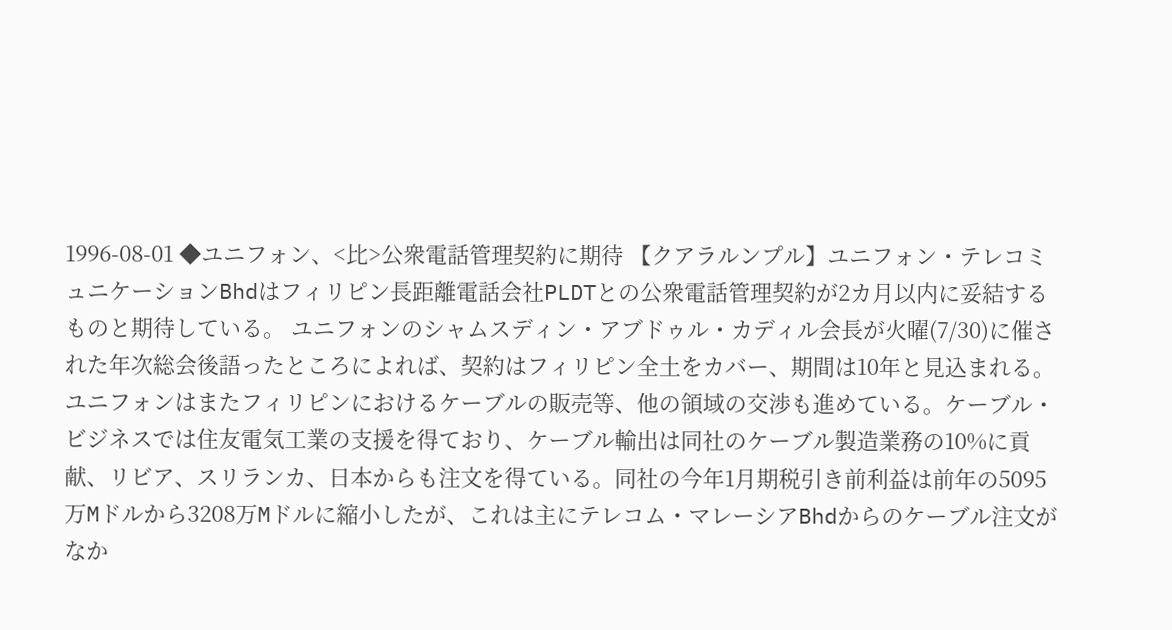1996-08-01 ◆ユニフォン、<比>公衆電話管理契約に期待 【クアラルンプル】ユニフォン・テレコミュニケーションBhdはフィリピン長距離電話会社PLDTとの公衆電話管理契約が2カ月以内に妥結するものと期待している。 ユニフォンのシャムスディン・アブドゥル・カディル会長が火曜(7/30)に催された年次総会後語ったところによれば、契約はフィリピン全土をカバー、期間は10年と見込まれる。ユニフォンはまたフィリピンにおけるケーブルの販売等、他の領域の交渉も進めている。ケーブル・ビジネスでは住友電気工業の支援を得ており、ケーブル輸出は同社のケーブル製造業務の10%に貢献、リビア、スリランカ、日本からも注文を得ている。同社の今年1月期税引き前利益は前年の5095万Mドルから3208万Mドルに縮小したが、これは主にテレコム・マレーシアBhdからのケーブル注文がなか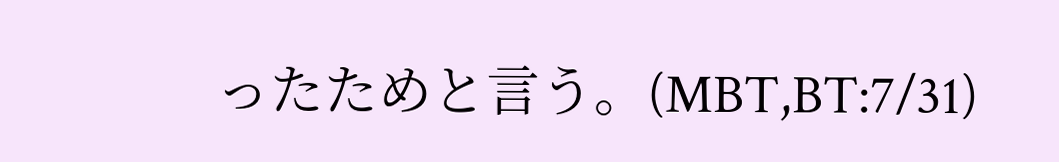ったためと言う。(MBT,BT:7/31)